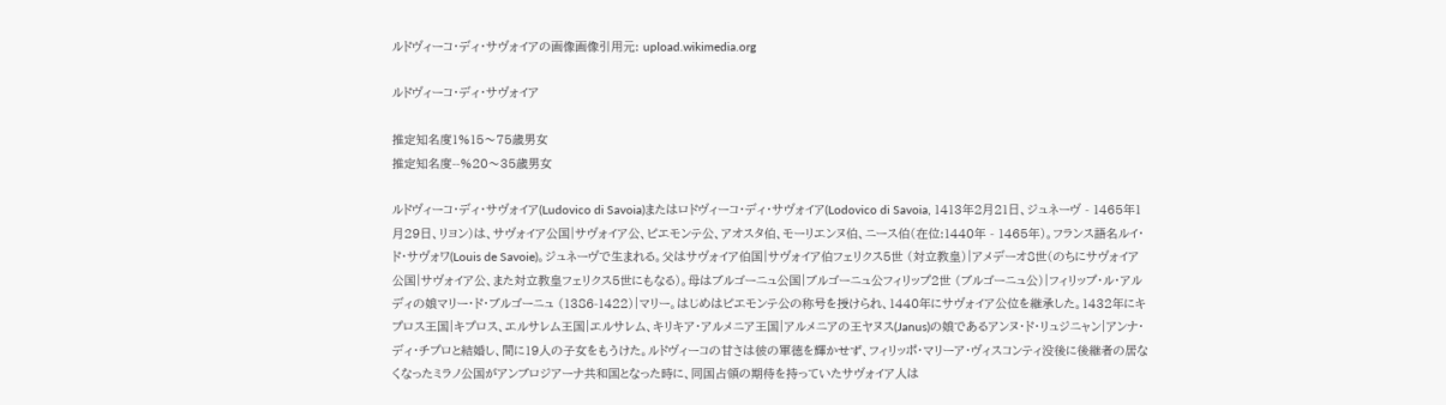ルドヴィーコ・ディ・サヴォイアの画像画像引用元: upload.wikimedia.org

ルドヴィーコ・ディ・サヴォイア

推定知名度1%15〜75歳男女
推定知名度--%20〜35歳男女

ルドヴィーコ・ディ・サヴォイア(Ludovico di Savoia)またはロドヴィーコ・ディ・サヴォイア(Lodovico di Savoia, 1413年2月21日、ジュネーヴ - 1465年1月29日、リヨン)は、サヴォイア公国|サヴォイア公、ピエモンテ公、アオスタ伯、モーリエンヌ伯、ニース伯(在位:1440年 - 1465年)。フランス語名ルイ・ド・サヴォワ(Louis de Savoie)。ジュネーヴで生まれる。父はサヴォイア伯国|サヴォイア伯フェリクス5世 (対立教皇)|アメデーオ8世(のちにサヴォイア公国|サヴォイア公、また対立教皇フェリクス5世にもなる)。母はブルゴーニュ公国|ブルゴーニュ公フィリップ2世 (ブルゴーニュ公)|フィリップ・ル・アルディの娘マリー・ド・ブルゴーニュ (1386-1422)|マリー。はじめはピエモンテ公の称号を授けられ、1440年にサヴォイア公位を継承した。1432年にキプロス王国|キプロス、エルサレム王国|エルサレム、キリキア・アルメニア王国|アルメニアの王ヤヌス(Janus)の娘であるアンヌ・ド・リュジニャン|アンナ・ディ・チプロと結婚し、間に19人の子女をもうけた。ルドヴィーコの甘さは彼の軍徳を輝かせず、フィリッポ・マリーア・ヴィスコンティ没後に後継者の居なくなったミラノ公国がアンブロジアーナ共和国となった時に、同国占領の期待を持っていたサヴォイア人は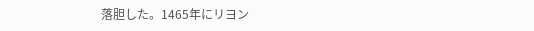落胆した。1465年にリヨン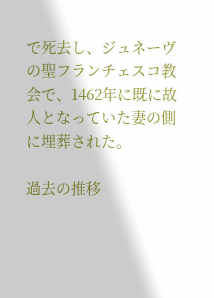で死去し、ジュネーヴの聖フランチェスコ教会で、1462年に既に故人となっていた妻の側に埋葬された。

過去の推移